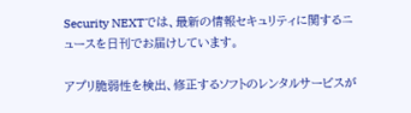Security NEXTでは、最新の情報セキュリティに関するニュースを日刊でお届けしています。

アプリ脆弱性を検出、修正するソフトのレンタルサービスが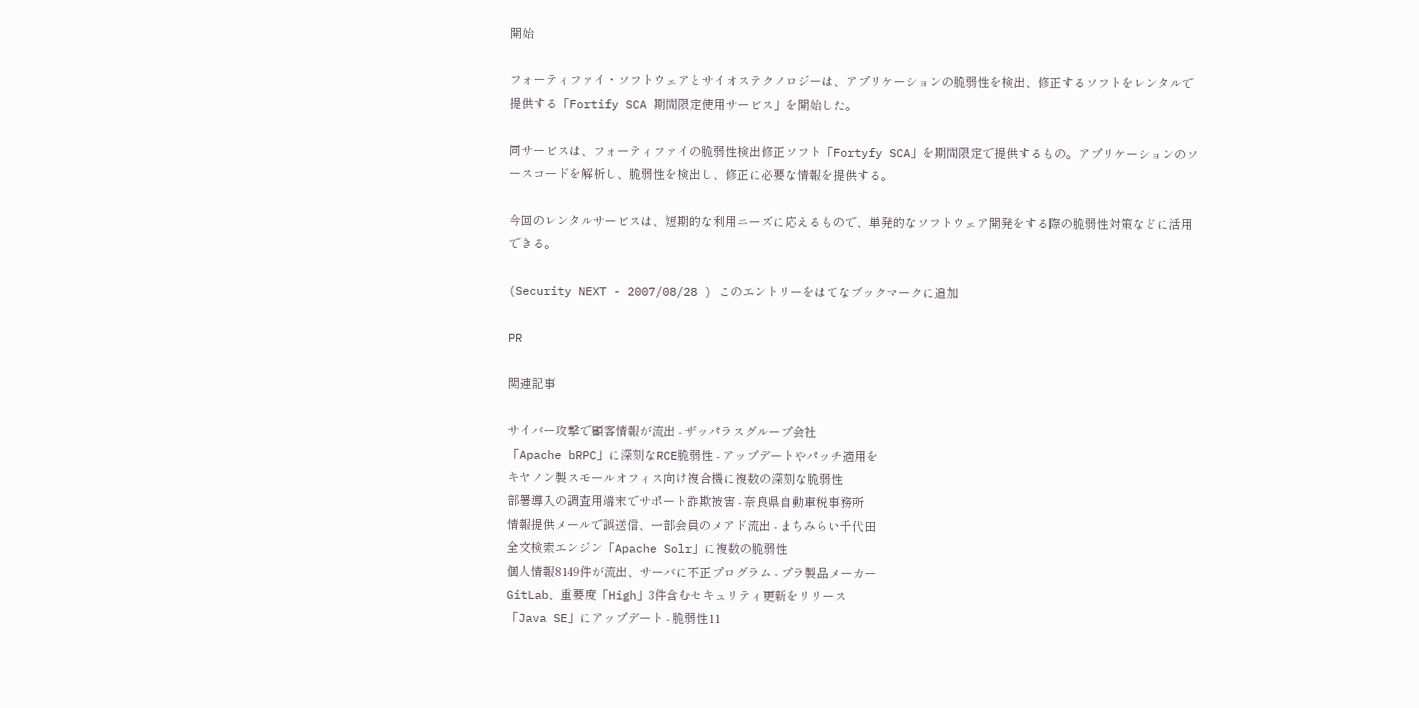開始

フォーティファイ・ソフトウェアとサイオステクノロジーは、アプリケーションの脆弱性を検出、修正するソフトをレンタルで提供する「Fortify SCA 期間限定使用サービス」を開始した。

同サービスは、フォーティファイの脆弱性検出修正ソフト「Fortyfy SCA」を期間限定で提供するもの。アプリケーションのソースコードを解析し、脆弱性を検出し、修正に必要な情報を提供する。

今回のレンタルサービスは、短期的な利用ニーズに応えるもので、単発的なソフトウェア開発をする際の脆弱性対策などに活用できる。

(Security NEXT - 2007/08/28 ) このエントリーをはてなブックマークに追加

PR

関連記事

サイバー攻撃で顧客情報が流出 - ザッパラスグループ会社
「Apache bRPC」に深刻なRCE脆弱性 - アップデートやパッチ適用を
キヤノン製スモールオフィス向け複合機に複数の深刻な脆弱性
部署導入の調査用端末でサポート詐欺被害 - 奈良県自動車税事務所
情報提供メールで誤送信、一部会員のメアド流出 - まちみらい千代田
全文検索エンジン「Apache Solr」に複数の脆弱性
個人情報8149件が流出、サーバに不正プログラム - プラ製品メーカー
GitLab、重要度「High」3件含むセキュリティ更新をリリース
「Java SE」にアップデート - 脆弱性11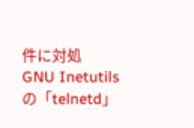件に対処
GNU Inetutilsの「telnetd」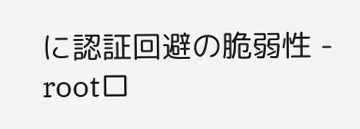に認証回避の脆弱性 - rootロ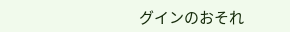グインのおそれ